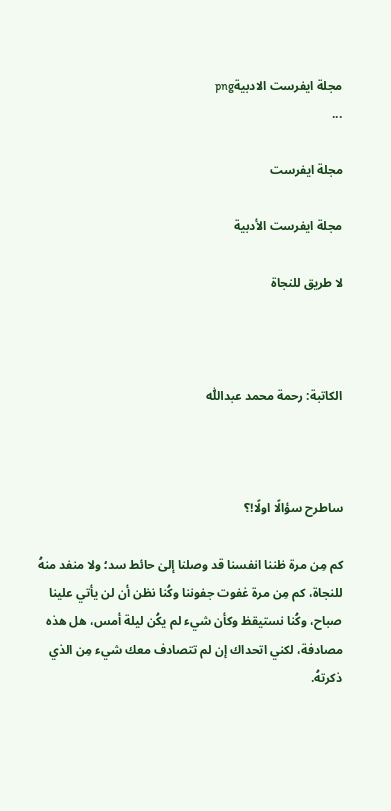مجلة ايفرست الادبيةpng
...

مجلة ايفرست

مجلة ايفرست الأدبية

لا طريق للنجاة



الكاتبة: رحمة محمد عبداللّٰه



ساطرح سؤالًا اولًا!؟

كم مِن مرة ظننا انفسنا قد وصلنا إلىٰ حائط سد؛ ولا منفد منهُ للنجاة، كم مِن مرة غفوت جفوننا وكُنا نظن أن لن يأتي علينا صباح، وكُنا نستيقظ وكأن شيء لم يكُن ليلة أمس، هل هذه مصادفة، لكني اتحداك إن لم تتصادف معك شيء مِن الذي ذكرتهُ.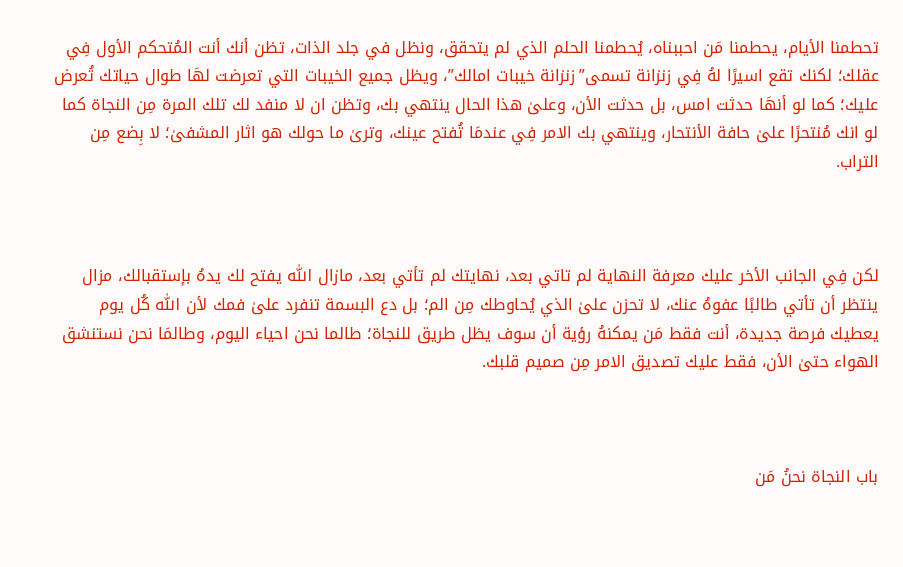تحطمنا الأيام، يحطمنا مَن احببناه، يُحطمنا الحلم الذي لم يتحقق، ونظل في جلد الذات، تظن أنك أنت المُتحكم الأول فِي عقلك؛ لكنك تقع اسيرًا لهُ فِي زنزانة تسمى”زنزانة خيبات امالك”، ويظل جميع الخيبات التي تعرضت لهَا طوال حياتك تُعرض عليك؛ كما لو أنهَا حدثت امس، بل حدثت الأن، وعلىٰ هذا الحال ينتهي بك، وتظن ان لا منفد لك تلك المرة مِن النجاة كما لو انك مُنتحرًا علىٰ حافة الأنتحار، وينتهي بك الامر فِي عندمَا تُفتح عينك، وترىٰ ما حولك هو اثار المشفىٰ؛ لا بِضع مِن التراب.



لكن فِي الجانب الأخر عليك معرفة النهاية لم تاتي بعد، نهايتك لم تأتي بعد، مازال اللّٰه يفتح لك يدهُ بإستقبالك، مزال ينتظر أن تأتي طالبًا عفوهُ عنك، لا تحزن علىٰ الذي يُحاوطك مِن الم؛ بل دع البسمة تنفرد علىٰ فمك لأن اللّٰه كُل يوم يعطيك فرصة جديدة، أنت فقط مَن يمكنهُ رؤية أن سوف يظل طريق للنجاة؛ طالما نحن احياء اليوم، وطالمَا نحن نستنشق الهواء حتىٰ الأن، فقط عليك تصديق الامر مِن صميم قلبك.



باب النجاة نحنُ مَن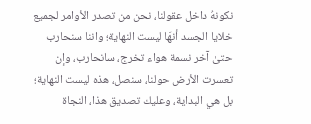نكونهُ داخل عقولنا، نحن من تصدر الأوامر لجميع خلايا الجسد أنهَا ليست النهاية؛ واننا سنحارب حتىٰ آخر نسمة هواء تخرج، سانحارب، وإن تعسرت الأرض حولنا، سنصل، هذه ليست النهاية؛ بل هي البداية، وعليك تصديق هذا، النجاة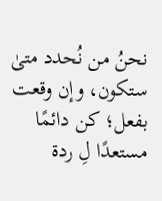نحنُ من نُحدد متىٰ ستكون، وإن وقعت بفعل؛ كن دائمًا مستعدًا لِ ردة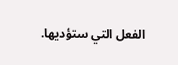الفعل التي ستؤديها.